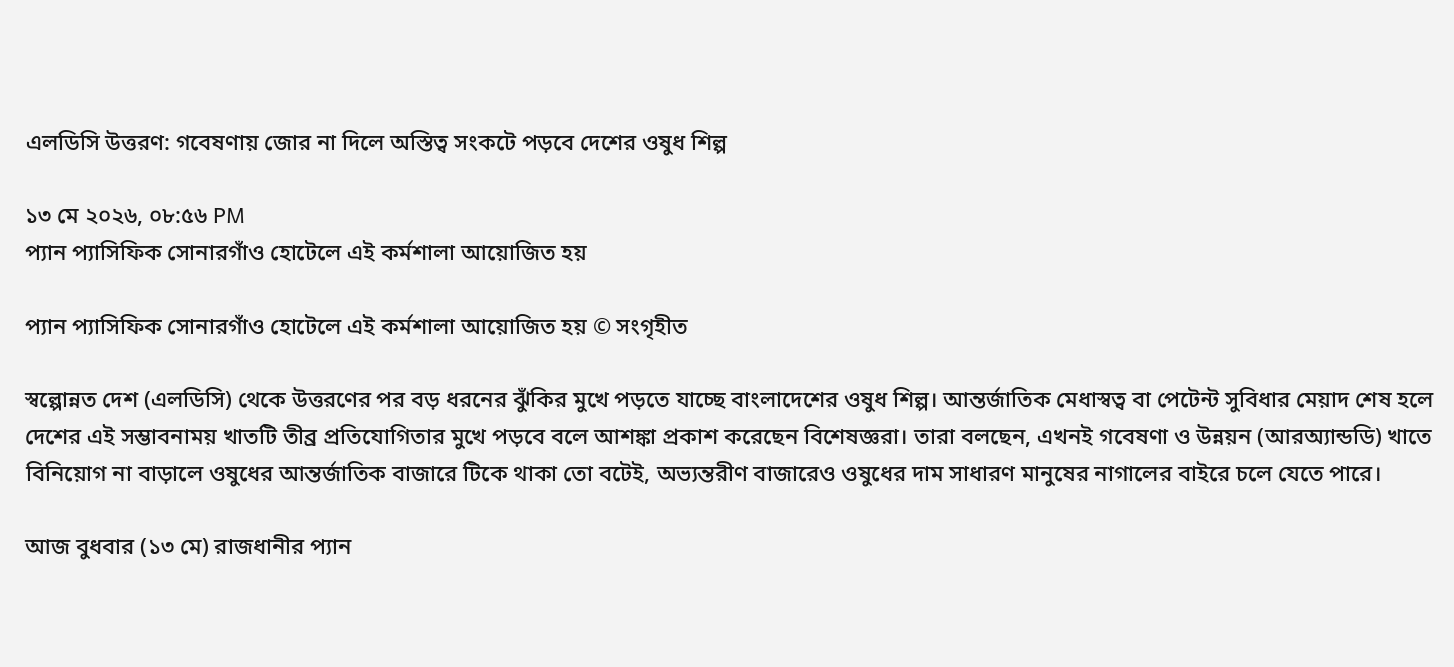এলডিসি উত্তরণ: গবেষণায় জোর না দিলে অস্তিত্ব সংকটে পড়বে দেশের ওষুধ শিল্প

১৩ মে ২০২৬, ০৮:৫৬ PM
প্যান প্যাসিফিক সোনারগাঁও হোটেলে এই কর্মশালা আয়োজিত হয়

প্যান প্যাসিফিক সোনারগাঁও হোটেলে এই কর্মশালা আয়োজিত হয় © সংগৃহীত

স্বল্পোন্নত দেশ (এলডিসি) থেকে উত্তরণের পর বড় ধরনের ঝুঁকির মুখে পড়তে যাচ্ছে বাংলাদেশের ওষুধ শিল্প। আন্তর্জাতিক মেধাস্বত্ব বা পেটেন্ট সুবিধার মেয়াদ শেষ হলে দেশের এই সম্ভাবনাময় খাতটি তীব্র প্রতিযোগিতার মুখে পড়বে বলে আশঙ্কা প্রকাশ করেছেন বিশেষজ্ঞরা। তারা বলছেন, এখনই গবেষণা ও উন্নয়ন (আরঅ্যান্ডডি) খাতে বিনিয়োগ না বাড়ালে ওষুধের আন্তর্জাতিক বাজারে টিকে থাকা তো বটেই, অভ্যন্তরীণ বাজারেও ওষুধের দাম সাধারণ মানুষের নাগালের বাইরে চলে যেতে পারে।

আজ বুধবার (১৩ মে) রাজধানীর প্যান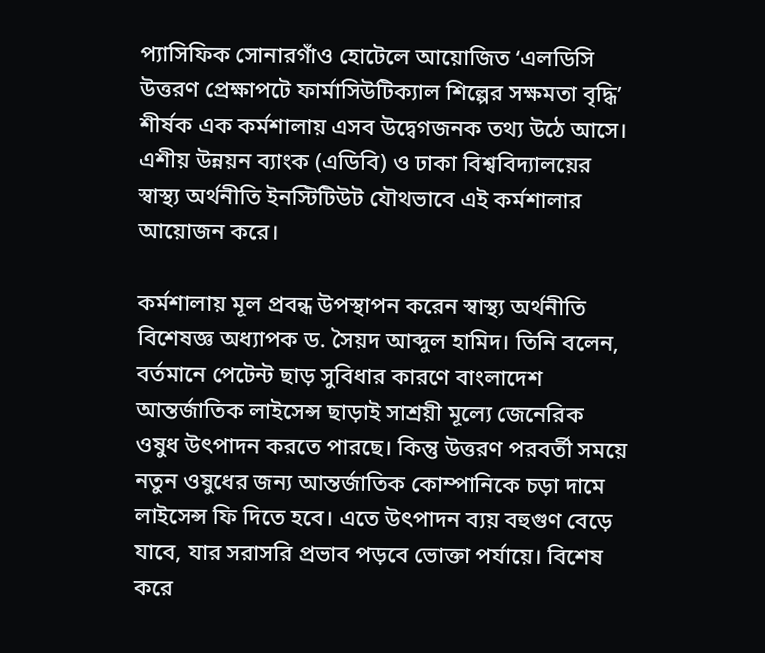প্যাসিফিক সোনারগাঁও হোটেলে আয়োজিত ‘এলডিসি উত্তরণ প্রেক্ষাপটে ফার্মাসিউটিক্যাল শিল্পের সক্ষমতা বৃদ্ধি’ শীর্ষক এক কর্মশালায় এসব উদ্বেগজনক তথ্য উঠে আসে। এশীয় উন্নয়ন ব্যাংক (এডিবি) ও ঢাকা বিশ্ববিদ্যালয়ের স্বাস্থ্য অর্থনীতি ইনস্টিটিউট যৌথভাবে এই কর্মশালার আয়োজন করে।

কর্মশালায় মূল প্রবন্ধ উপস্থাপন করেন স্বাস্থ্য অর্থনীতি বিশেষজ্ঞ অধ্যাপক ড. সৈয়দ আব্দুল হামিদ। তিনি বলেন, বর্তমানে পেটেন্ট ছাড় সুবিধার কারণে বাংলাদেশ আন্তর্জাতিক লাইসেন্স ছাড়াই সাশ্রয়ী মূল্যে জেনেরিক ওষুধ উৎপাদন করতে পারছে। কিন্তু উত্তরণ পরবর্তী সময়ে নতুন ওষুধের জন্য আন্তর্জাতিক কোম্পানিকে চড়া দামে লাইসেন্স ফি দিতে হবে। এতে উৎপাদন ব্যয় বহুগুণ বেড়ে যাবে, যার সরাসরি প্রভাব পড়বে ভোক্তা পর্যায়ে। বিশেষ করে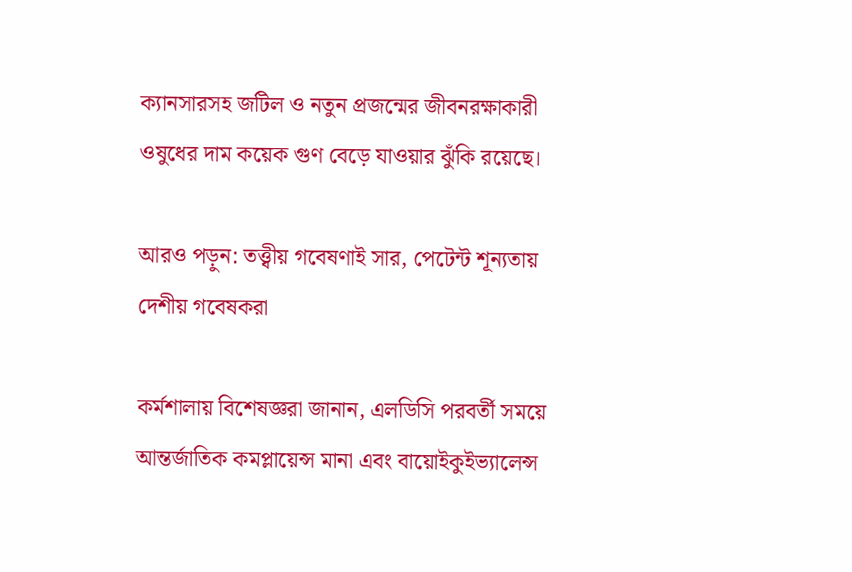ক্যানসারসহ জটিল ও নতুন প্রজন্মের জীবনরক্ষাকারী ওষুধের দাম কয়েক গুণ বেড়ে যাওয়ার ঝুঁকি রয়েছে।

আরও পড়ুন: তত্ত্বীয় গবেষণাই সার, পেটেন্ট শূন্যতায় দেশীয় গবেষকরা

কর্মশালায় বিশেষজ্ঞরা জানান, এলডিসি পরবর্তী সময়ে আন্তর্জাতিক কমপ্লায়েন্স মানা এবং বায়োইকুইভ্যালেন্স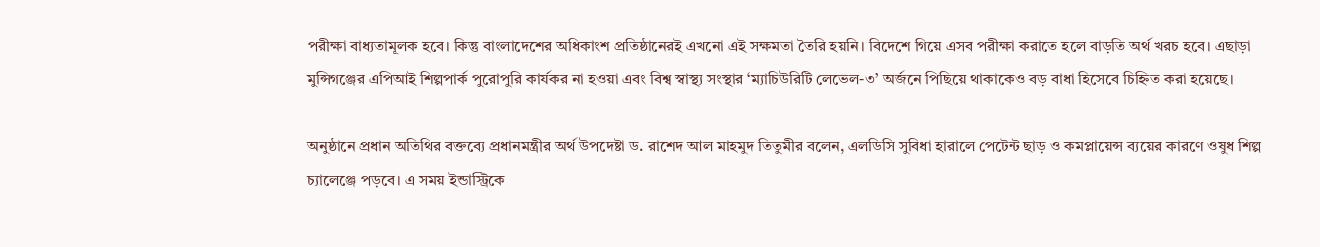পরীক্ষা বাধ্যতামূলক হবে। কিন্তু বাংলাদেশের অধিকাংশ প্রতিষ্ঠানেরই এখনো এই সক্ষমতা তৈরি হয়নি। বিদেশে গিয়ে এসব পরীক্ষা করাতে হলে বাড়তি অর্থ খরচ হবে। এছাড়া মুন্সিগঞ্জের এপিআই শিল্পপার্ক পুরোপুরি কার্যকর না হওয়া এবং বিশ্ব স্বাস্থ্য সংস্থার ‘ম্যাচিউরিটি লেভেল-৩’ অর্জনে পিছিয়ে থাকাকেও বড় বাধা হিসেবে চিহ্নিত করা হয়েছে।

অনুষ্ঠানে প্রধান অতিথির বক্তব্যে প্রধানমন্ত্রীর অর্থ উপদেষ্টা ড. রাশেদ আল মাহমুদ তিতুমীর বলেন, এলডিসি সুবিধা হারালে পেটেন্ট ছাড় ও কমপ্লায়েন্স ব্যয়ের কারণে ওষুধ শিল্প চ্যালেঞ্জে পড়বে। এ সময় ইন্ডাস্ট্রিকে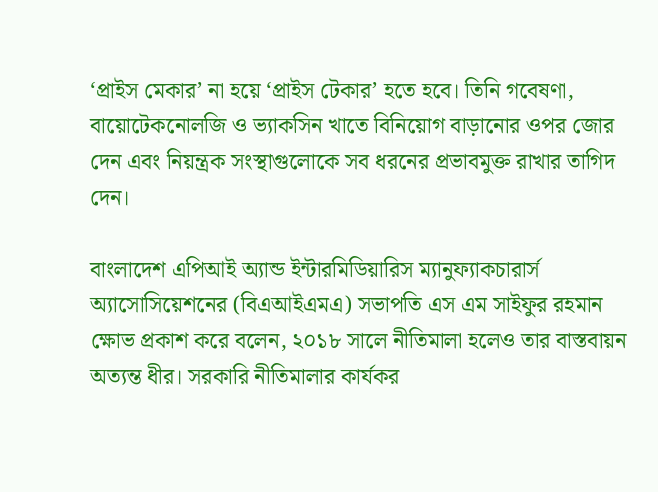‘প্রাইস মেকার’ না হয়ে ‘প্রাইস টেকার’ হতে হবে। তিনি গবেষণা, বায়োটেকনোলজি ও ভ্যাকসিন খাতে বিনিয়োগ বাড়ানোর ওপর জোর দেন এবং নিয়ন্ত্রক সংস্থাগুলোকে সব ধরনের প্রভাবমুক্ত রাখার তাগিদ দেন।

বাংলাদেশ এপিআই অ্যান্ড ইন্টারমিডিয়ারিস ম্যানুফ্যাকচারার্স অ্যাসোসিয়েশনের (বিএআইএমএ) সভাপতি এস এম সাইফুর রহমান ক্ষোভ প্রকাশ করে বলেন, ২০১৮ সালে নীতিমালা হলেও তার বাস্তবায়ন অত্যন্ত ধীর। সরকারি নীতিমালার কার্যকর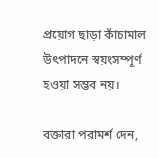প্রয়োগ ছাড়া কাঁচামাল উৎপাদনে স্বয়ংসম্পূর্ণ হওয়া সম্ভব নয়।

বক্তারা পরামর্শ দেন,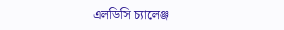এলডিসি চ্যালেঞ্জ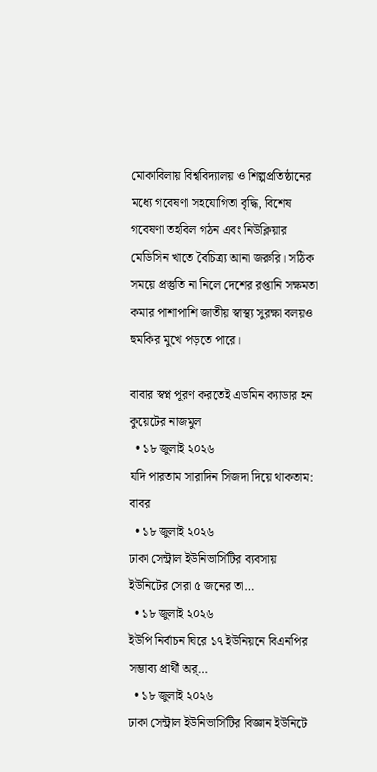মোকাবিলায় বিশ্ববিদ্যালয় ও শিল্পপ্রতিষ্ঠানের মধ্যে গবেষণা সহযোগিতা বৃদ্ধি, বিশেষ গবেষণা তহবিল গঠন এবং নিউক্লিয়ার মেডিসিন খাতে বৈচিত্র্য আনা জরুরি। সঠিক সময়ে প্রস্তুতি না নিলে দেশের রপ্তানি সক্ষমতা কমার পাশাপাশি জাতীয় স্বাস্থ্য সুরক্ষা বলয়ও হুমকির মুখে পড়তে পারে।

বাবার স্বপ্ন পূরণ করতেই এডমিন ক্যাডার হন কুয়েটের নাজমুল
  • ১৮ জুলাই ২০২৬
যদি পারতাম সারাদিন সিজদা দিয়ে থাকতাম: বাবর
  • ১৮ জুলাই ২০২৬
ঢাকা সেন্ট্রাল ইউনিভার্সিটির ব্যবসায় ইউনিটের সেরা ৫ জনের তা…
  • ১৮ জুলাই ২০২৬
ইউপি নির্বাচন ঘিরে ১৭ ইউনিয়নে বিএনপির সম্ভাব্য প্রার্থী অর্…
  • ১৮ জুলাই ২০২৬
ঢাকা সেন্ট্রাল ইউনিভার্সিটির বিজ্ঞান ইউনিটে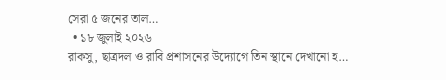সেরা ৫ জনের তাল…
  • ১৮ জুলাই ২০২৬
রাকসু, ছাত্রদল ও রাবি প্রশাসনের উদ্যোগে তিন স্থানে দেখানো হ…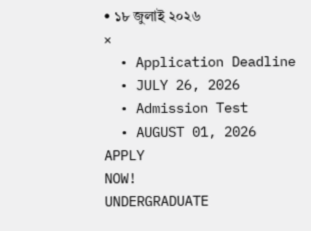• ১৮ জুলাই ২০২৬
×
  • Application Deadline
  • JULY 26, 2026
  • Admission Test
  • AUGUST 01, 2026
APPLY
NOW!
UNDERGRADUATE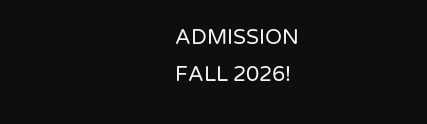ADMISSION
FALL 2026!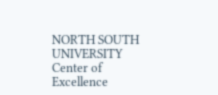NORTH SOUTH UNIVERSITY
Center of Excellence